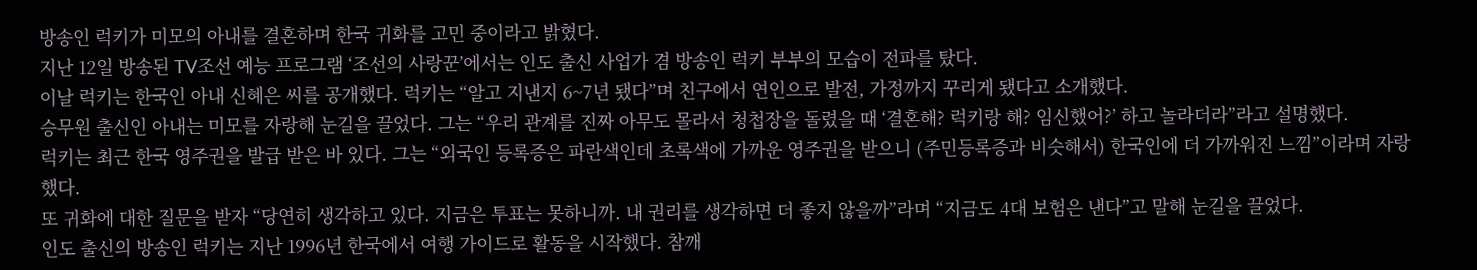방송인 럭키가 미모의 아내를 결혼하며 한국 귀화를 고민 중이라고 밝혔다.
지난 12일 방송된 TV조선 예능 프로그램 ‘조선의 사랑꾼’에서는 인도 출신 사업가 겸 방송인 럭키 부부의 모습이 전파를 탔다.
이날 럭키는 한국인 아내 신혜은 씨를 공개했다. 럭키는 “알고 지낸지 6~7년 됐다”며 친구에서 연인으로 발전, 가정까지 꾸리게 됐다고 소개했다.
승무원 출신인 아내는 미모를 자랑해 눈길을 끌었다. 그는 “우리 관계를 진짜 아무도 몰라서 청첩장을 돌렸을 때 ‘결혼해? 럭키랑 해? 임신했어?’ 하고 놀라더라”라고 설명했다.
럭키는 최근 한국 영주권을 발급 받은 바 있다. 그는 “외국인 등록증은 파란색인데 초록색에 가까운 영주권을 받으니 (주민등록증과 비슷해서) 한국인에 더 가까워진 느낌”이라며 자랑했다.
또 귀화에 대한 질문을 받자 “당연히 생각하고 있다. 지금은 투표는 못하니까. 내 권리를 생각하면 더 좋지 않을까”라며 “지금도 4대 보험은 낸다”고 말해 눈길을 끌었다.
인도 출신의 방송인 럭키는 지난 1996년 한국에서 여행 가이드로 활동을 시작했다. 참깨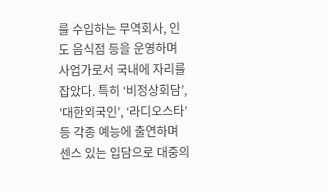를 수입하는 무역회사, 인도 음식점 등을 운영하며 사업가로서 국내에 자리를 잡았다. 특히 ‘비정상회담’, ‘대한외국인’, ‘라디오스타’ 등 각종 예능에 출연하며 센스 있는 입담으로 대중의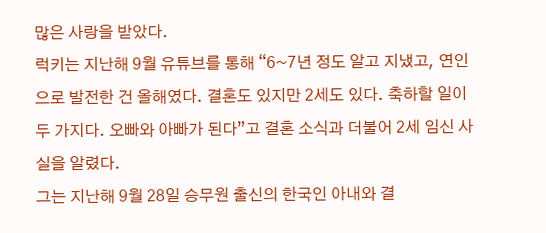많은 사랑을 받았다.
럭키는 지난해 9월 유튜브를 통해 “6~7년 정도 알고 지냈고, 연인으로 발전한 건 올해였다. 결혼도 있지만 2세도 있다. 축하할 일이 두 가지다. 오빠와 아빠가 된다”고 결혼 소식과 더불어 2세 임신 사실을 알렸다.
그는 지난해 9월 28일 승무원 출신의 한국인 아내와 결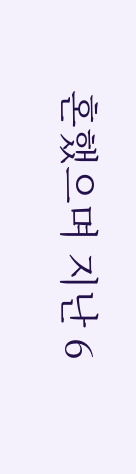혼했으며 지난 6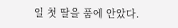일 첫 딸을 품에 안았다.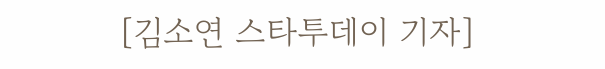[김소연 스타투데이 기자]